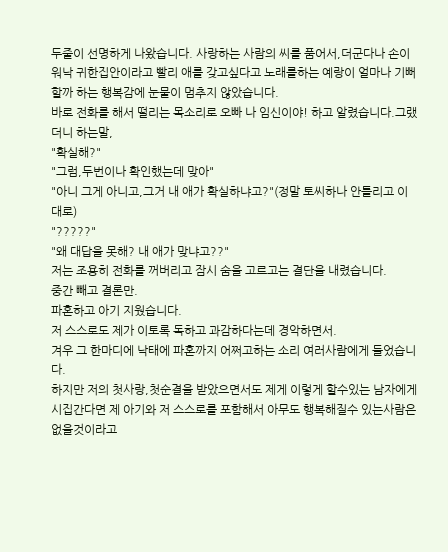두줄이 선명하게 나왔습니다. 사랑하는 사람의 씨를 품어서,더군다나 손이 워낙 귀한집안이라고 빨리 애를 갖고싶다고 노래를하는 예랑이 얼마나 기뻐할까 하는 행복감에 눈물이 멈추지 않았습니다.
바로 전화를 해서 떨리는 목소리로 오빠 나 임신이야! 하고 알렸습니다.그랬더니 하는말,
"확실해?"
"그럼,두번이나 확인했는데 맞아"
"아니 그게 아니고,그거 내 애가 확실하냐고?"(정말 토씨하나 안틀리고 이대로)
"?????"
"왜 대답을 못해? 내 애가 맞냐고??"
저는 조용히 전화를 꺼버리고 잠시 숨을 고르고는 결단을 내렸습니다.
중간 빼고 결론만.
파혼하고 아기 지웠습니다.
저 스스로도 제가 이토록 독하고 과감하다는데 경악하면서.
겨우 그 한마디에 낙태에 파혼까지 어쩌고하는 소리 여러사람에게 들었습니다.
하지만 저의 첫사랑,첫순결을 받았으면서도 제게 이렇게 할수있는 남자에게 시집간다면 제 아기와 저 스스로를 포함해서 아무도 행복해질수 있는사람은 없을것이라고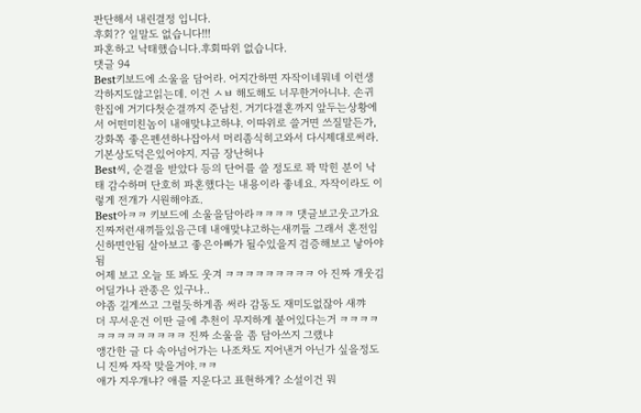판단해서 내린결정 입니다.
후회?? 일말도 없습니다!!!
파혼하고 낙태했습니다.후회따위 없습니다.
댓글 94
Best키보드에 소울을 담어라. 어지간하면 자작이네뭐네 이런생각하지도않고읽는데. 이건 ㅅㅂ 해도해도 너무한거아니냐. 손귀한집에 거기다첫순결까지 준남친. 거기다결혼까지 앞두는상황에서 어떤미친놈이 내애맞냐고하냐. 이따위로 쓸거면 쓰질말든가, 강화쪽 좋은펜션하나잡아서 머리좀식히고와서 다시제대로써라. 기본상도덕은있어야지. 지금 장난허나
Best씨, 순결을 받았다 등의 단어를 쓸 정도로 꽉 막힌 분이 낙태 감수하며 단호히 파혼했다는 내용이라 좋네요. 자작이라도 이렇게 전개가 시원해야죠.
Best아ㅋㅋ 키보드에 소울을담아라ㅋㅋㅋㅋ 댓글보고웃고가요 진짜저런새끼들있음근데 내애맞냐고하는새끼들 그래서 혼전임신하면안됨 살아보고 좋은아빠가 될수있을지 검증해보고 낳아야됨
어제 보고 오늘 또 봐도 웃겨 ㅋㅋㅋㅋㅋㅋㅋㅋㅋ 아 진짜 개웃김
어딜가나 관종은 있구나..
야좀 길게쓰고 그럴듯하게좀 써라 감동도 재미도없잖아 새꺄
더 무서운건 이딴 글에 추천이 무지하게 붙어있다는거 ㅋㅋㅋㅋㅋㅋㅋㅋㅋㅋㅋㅋㅋ 진짜 소울을 좀 담아쓰지 그랬냐
앵간한 글 다 속아넘어가는 나조차도 지어낸거 아닌가 싶을정도니 진짜 자작 맞을거야.ㅋㅋ
애가 지우개냐? 애를 지운다고 표현하게? 소설이건 뭐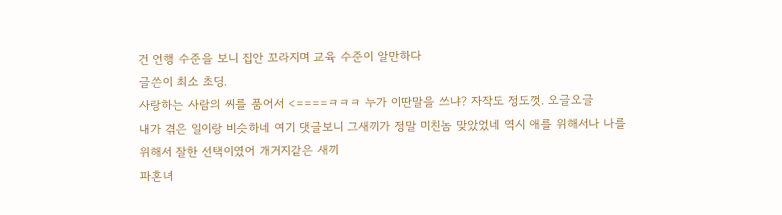건 언행 수준을 보니 집안 꼬라지며 교육 수준이 알만하다
글쓴이 최소 초딩.
사랑하는 사람의 씨를 품어서 <====ㅋㅋㅋ 누가 이딴말을 쓰냐? 자작도 정도껏. 오글오글
내가 겪은 일이랑 비슷하네 여기 댓글보니 그새끼가 정말 미친놈 맞았었네 역시 애를 위해서나 나를 위해서 잘한 선택이였어 개거지같은 새끼
파혼녀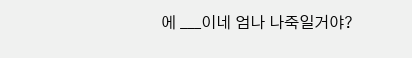에 ___이네 엄나 나죽일거야?